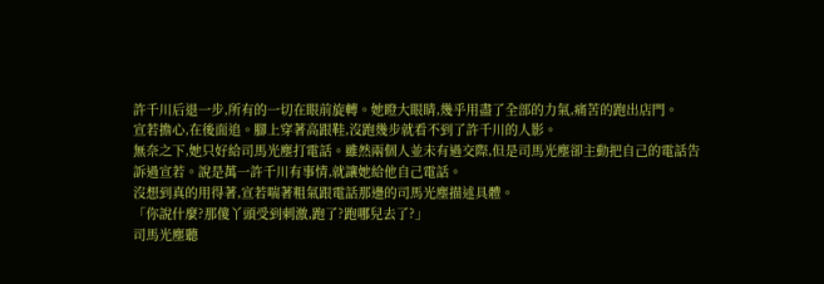許千川后退一步,所有的一切在眼前旋轉。她瞪大眼睛,幾乎用盡了全部的力氣,痛苦的跑出店門。
宣若擔心,在後面追。腳上穿著高跟鞋,沒跑幾步就看不到了許千川的人影。
無奈之下,她只好給司馬光塵打電話。雖然兩個人並未有過交際,但是司馬光塵卻主動把自己的電話告訴過宣若。說是萬一許千川有事情,就讓她給他自己電話。
沒想到真的用得著,宣若喘著粗氣跟電話那邊的司馬光塵描述具體。
「你說什麼?那傻丫頭受到刺激,跑了?跑哪兒去了?」
司馬光塵聽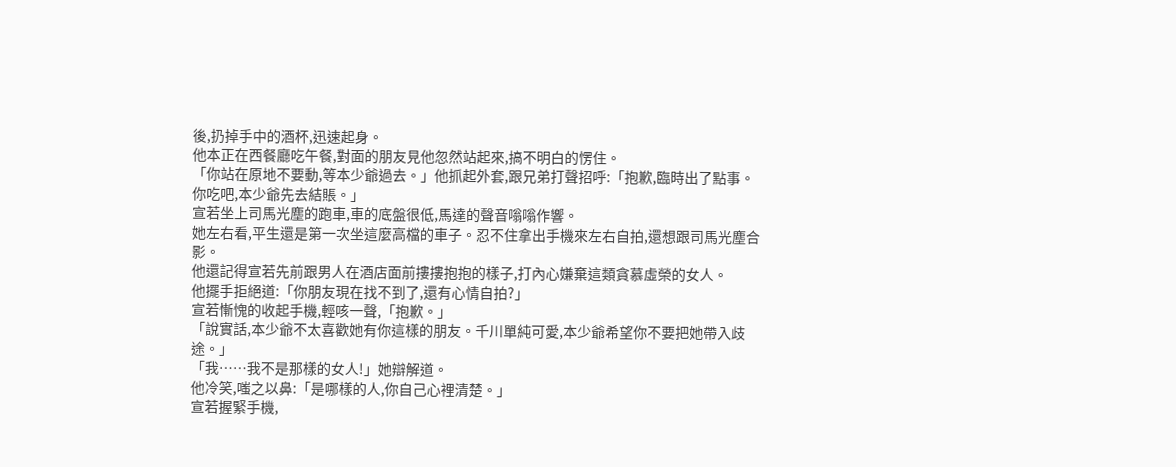後,扔掉手中的酒杯,迅速起身。
他本正在西餐廳吃午餐,對面的朋友見他忽然站起來,搞不明白的愣住。
「你站在原地不要動,等本少爺過去。」他抓起外套,跟兄弟打聲招呼:「抱歉,臨時出了點事。你吃吧,本少爺先去結賬。」
宣若坐上司馬光塵的跑車,車的底盤很低,馬達的聲音嗡嗡作響。
她左右看,平生還是第一次坐這麼高檔的車子。忍不住拿出手機來左右自拍,還想跟司馬光塵合影。
他還記得宣若先前跟男人在酒店面前摟摟抱抱的樣子,打內心嫌棄這類貪慕虛榮的女人。
他擺手拒絕道:「你朋友現在找不到了,還有心情自拍?」
宣若慚愧的收起手機,輕咳一聲,「抱歉。」
「說實話,本少爺不太喜歡她有你這樣的朋友。千川單純可愛,本少爺希望你不要把她帶入歧途。」
「我……我不是那樣的女人!」她辯解道。
他冷笑,嗤之以鼻:「是哪樣的人,你自己心裡清楚。」
宣若握緊手機,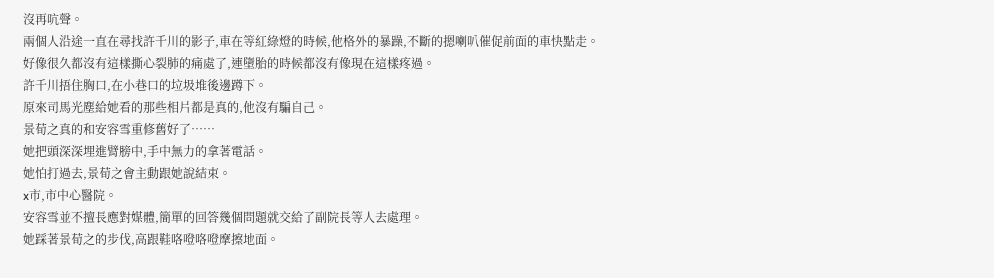沒再吭聲。
兩個人沿途一直在尋找許千川的影子,車在等紅綠燈的時候,他格外的暴躁,不斷的摁喇叭催促前面的車快點走。
好像很久都沒有這樣撕心裂肺的痛處了,連墮胎的時候都沒有像現在這樣疼過。
許千川捂住胸口,在小巷口的垃圾堆後邊蹲下。
原來司馬光塵給她看的那些相片都是真的,他沒有騙自己。
景荀之真的和安容雪重修舊好了……
她把頭深深埋進臂膀中,手中無力的拿著電話。
她怕打過去,景荀之會主動跟她說結束。
x市,市中心醫院。
安容雪並不擅長應對媒體,簡單的回答幾個問題就交給了副院長等人去處理。
她踩著景荀之的步伐,高跟鞋咯噔咯噔摩擦地面。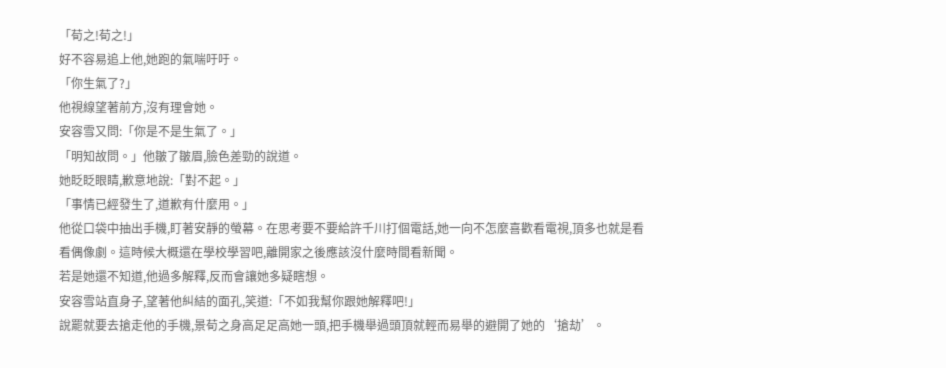「荀之!荀之!」
好不容易追上他,她跑的氣喘吁吁。
「你生氣了?」
他視線望著前方,沒有理會她。
安容雪又問:「你是不是生氣了。」
「明知故問。」他皺了皺眉,臉色差勁的說道。
她眨眨眼睛,歉意地說:「對不起。」
「事情已經發生了,道歉有什麼用。」
他從口袋中抽出手機,盯著安靜的螢幕。在思考要不要給許千川打個電話,她一向不怎麼喜歡看電視,頂多也就是看看偶像劇。這時候大概還在學校學習吧,離開家之後應該沒什麼時間看新聞。
若是她還不知道,他過多解釋,反而會讓她多疑瞎想。
安容雪站直身子,望著他糾結的面孔,笑道:「不如我幫你跟她解釋吧!」
說罷就要去搶走他的手機,景荀之身高足足高她一頭,把手機舉過頭頂就輕而易舉的避開了她的‘搶劫’。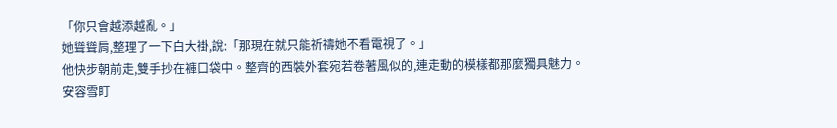「你只會越添越亂。」
她聳聳肩,整理了一下白大褂,說:「那現在就只能祈禱她不看電視了。」
他快步朝前走,雙手抄在褲口袋中。整齊的西裝外套宛若卷著風似的,連走動的模樣都那麼獨具魅力。
安容雪盯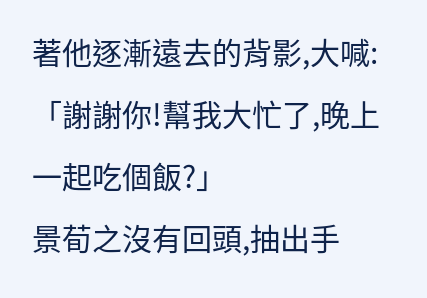著他逐漸遠去的背影,大喊:「謝謝你!幫我大忙了,晚上一起吃個飯?」
景荀之沒有回頭,抽出手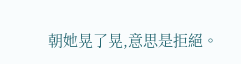朝她晃了晃,意思是拒絕。